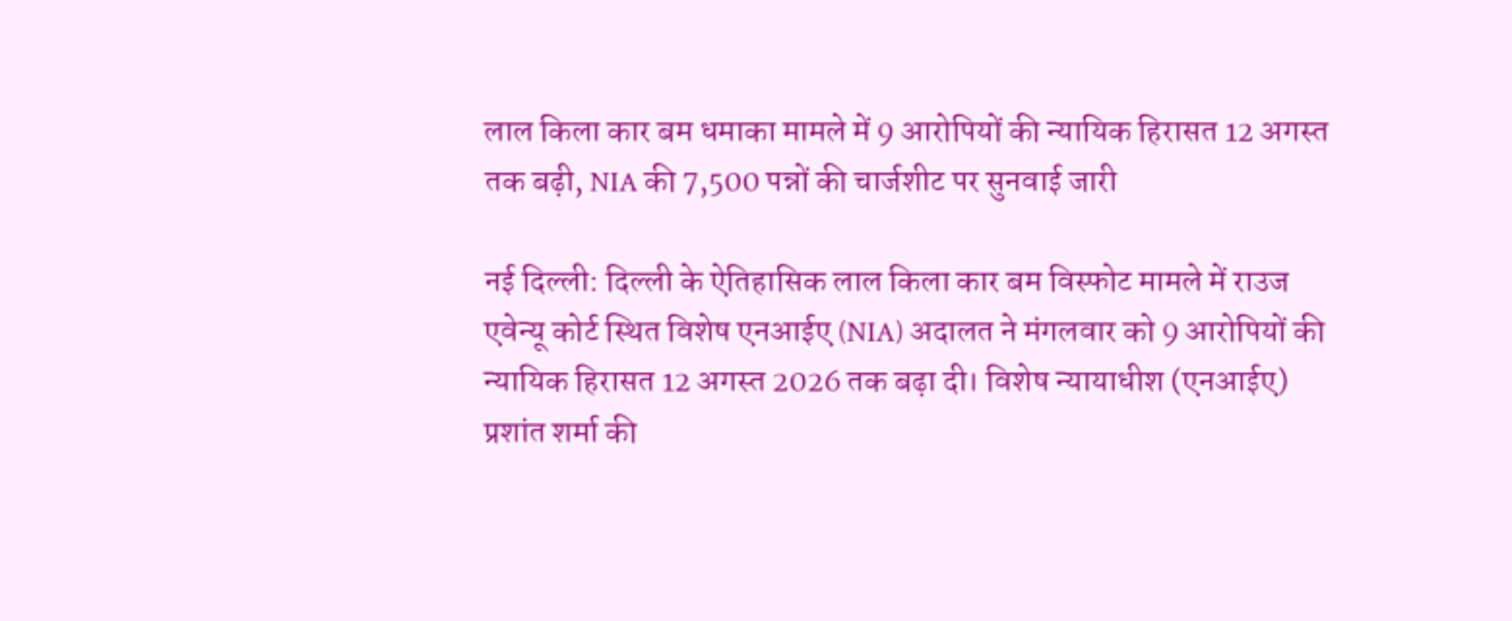लाल किला कार बम धमाका मामले में 9 आरोपियों की न्यायिक हिरासत 12 अगस्त तक बढ़ी, NIA की 7,500 पन्नों की चार्जशीट पर सुनवाई जारी

नई दिल्ली: दिल्ली के ऐतिहासिक लाल किला कार बम विस्फोट मामले में राउज एवेन्यू कोर्ट स्थित विशेष एनआईए (NIA) अदालत ने मंगलवार को 9 आरोपियों की न्यायिक हिरासत 12 अगस्त 2026 तक बढ़ा दी। विशेष न्यायाधीश (एनआईए) प्रशांत शर्मा की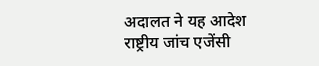अदालत ने यह आदेश राष्ट्रीय जांच एजेंसी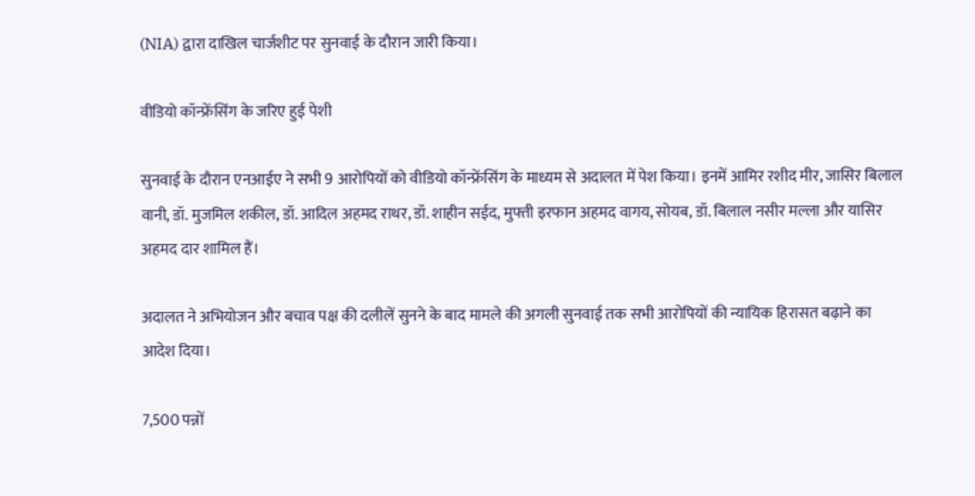(NIA) द्वारा दाखिल चार्जशीट पर सुनवाई के दौरान जारी किया।

वीडियो कॉन्फ्रेंसिंग के जरिए हुई पेशी

सुनवाई के दौरान एनआईए ने सभी 9 आरोपियों को वीडियो कॉन्फ्रेंसिंग के माध्यम से अदालत में पेश किया। इनमें आमिर रशीद मीर, जासिर बिलाल वानी, डॉ. मुजमिल शकील, डॉ. आदिल अहमद राथर, डॉ. शाहीन सईद, मुफ्ती इरफान अहमद वागय, सोयब, डॉ. बिलाल नसीर मल्ला और यासिर अहमद दार शामिल हैं।

अदालत ने अभियोजन और बचाव पक्ष की दलीलें सुनने के बाद मामले की अगली सुनवाई तक सभी आरोपियों की न्यायिक हिरासत बढ़ाने का आदेश दिया।

7,500 पन्नों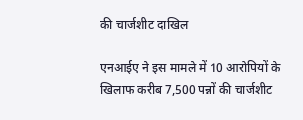की चार्जशीट दाखिल

एनआईए ने इस मामले में 10 आरोपियों के खिलाफ करीब 7,500 पन्नों की चार्जशीट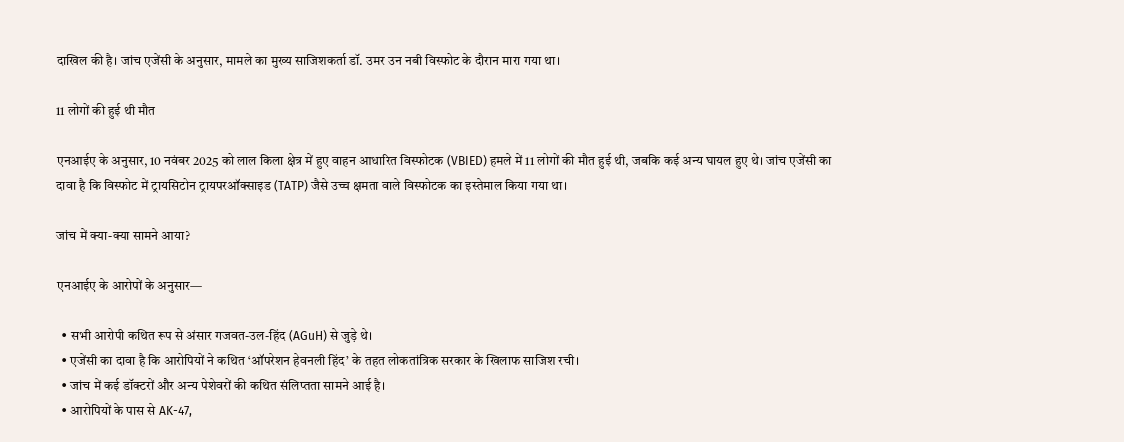दाखिल की है। जांच एजेंसी के अनुसार, मामले का मुख्य साजिशकर्ता डॉ. उमर उन नबी विस्फोट के दौरान मारा गया था।

11 लोगों की हुई थी मौत

एनआईए के अनुसार, 10 नवंबर 2025 को लाल किला क्षेत्र में हुए वाहन आधारित विस्फोटक (VBIED) हमले में 11 लोगों की मौत हुई थी, जबकि कई अन्य घायल हुए थे। जांच एजेंसी का दावा है कि विस्फोट में ट्रायसिटोन ट्रायपरऑक्साइड (TATP) जैसे उच्च क्षमता वाले विस्फोटक का इस्तेमाल किया गया था।

जांच में क्या-क्या सामने आया?

एनआईए के आरोपों के अनुसार—

  • सभी आरोपी कथित रूप से अंसार गजवत-उल-हिंद (AGuH) से जुड़े थे।
  • एजेंसी का दावा है कि आरोपियों ने कथित ‘ऑपरेशन हेवनली हिंद’ के तहत लोकतांत्रिक सरकार के खिलाफ साजिश रची।
  • जांच में कई डॉक्टरों और अन्य पेशेवरों की कथित संलिप्तता सामने आई है।
  • आरोपियों के पास से AK-47,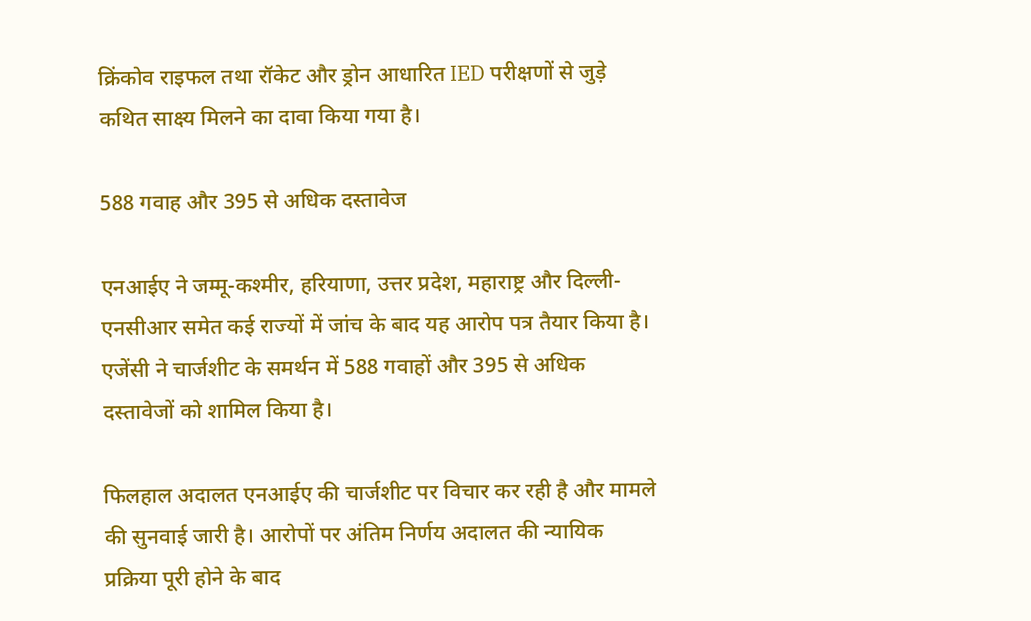क्रिंकोव राइफल तथा रॉकेट और ड्रोन आधारित IED परीक्षणों से जुड़े कथित साक्ष्य मिलने का दावा किया गया है।

588 गवाह और 395 से अधिक दस्तावेज

एनआईए ने जम्मू-कश्मीर, हरियाणा, उत्तर प्रदेश, महाराष्ट्र और दिल्ली-एनसीआर समेत कई राज्यों में जांच के बाद यह आरोप पत्र तैयार किया है। एजेंसी ने चार्जशीट के समर्थन में 588 गवाहों और 395 से अधिक दस्तावेजों को शामिल किया है।

फिलहाल अदालत एनआईए की चार्जशीट पर विचार कर रही है और मामले की सुनवाई जारी है। आरोपों पर अंतिम निर्णय अदालत की न्यायिक प्रक्रिया पूरी होने के बाद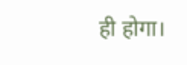ही होगा।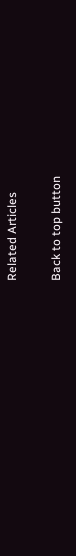Related Articles

Back to top button